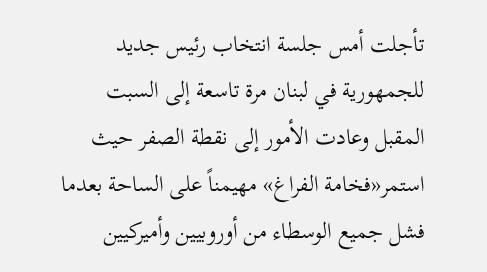تأجلت أمس جلسة انتخاب رئيس جديد للجمهورية في لبنان مرة تاسعة إلى السبت المقبل وعادت الأمور إلى نقطة الصفر حيث استمر«فخامة الفراغ» مهيمناً على الساحة بعدما فشل جميع الوسطاء من أوروبيين وأميركيين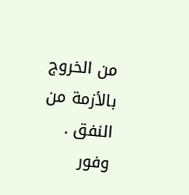من الخروج بالأزمة من النفق .
وفور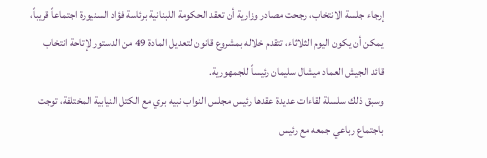إرجاء جلسة الانتخاب، رجحت مصادر وزارية أن تعقد الحكومة اللبنانية برئاسة فؤاد السنيورة اجتماعاً قريباً، يمكن أن يكون اليوم الثلاثاء، تتقدم خلاله بمشروع قانون لتعديل المادة 49 من الدستور لإتاحة انتخاب قائد الجيش العماد ميشال سليمان رئيساً للجمهورية.
وسبق ذلك سلسلة لقاءات عديدة عقدها رئيس مجلس النواب نبيه بري مع الكتل النيابية المختلفة، توجت باجتماع رباعي جمعه مع رئيس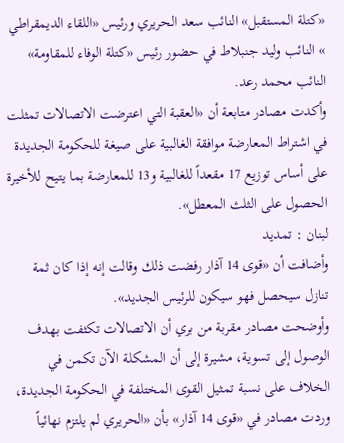«كتلة المستقبل» النائب سعد الحريري ورئيس «اللقاء الديمقراطي » النائب وليد جنبلاط في حضور رئيس «كتلة الوفاء للمقاومة» النائب محمد رعد.
وأكدت مصادر متابعة أن «العقبة التي اعترضت الاتصالات تمثلت في اشتراط المعارضة موافقة الغالبية على صيغة للحكومة الجديدة على أساس توزيع 17 مقعداً للغالبية و13 للمعارضة بما يتيح للأخيرة الحصول على الثلث المعطل».
لبنان : تمديد
وأضافت أن «قوى 14 آذار رفضت ذلك وقالت إنه إذا كان ثمة تنازل سيحصل فهو سيكون للرئيس الجديد».
وأوضحت مصادر مقربة من بري أن الاتصالات تكثفت بهدف الوصول إلى تسوية، مشيرة إلى أن المشكلة الآن تكمن في الخلاف على نسبة تمثيل القوى المختلفة في الحكومة الجديدة، وردت مصادر في «قوى 14 آذار» بأن «الحريري لم يلتزم نهائياً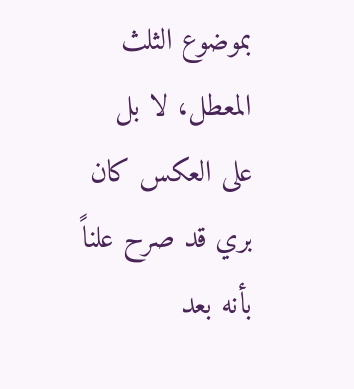بموضوع الثلث المعطل، لا بل على العكس كان بري قد صرح علناً بأنه بعد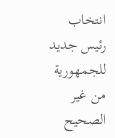انتخاب رئيس جديد للجمهورية من غير الصحيح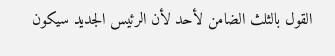القول بالثلث الضامن لأحد لأن الرئيس الجديد سيكون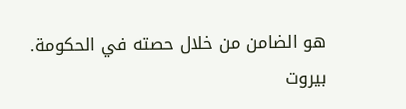هو الضامن من خلال حصته في الحكومة.
بيروت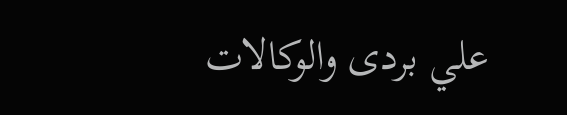علي بردى والوكالات